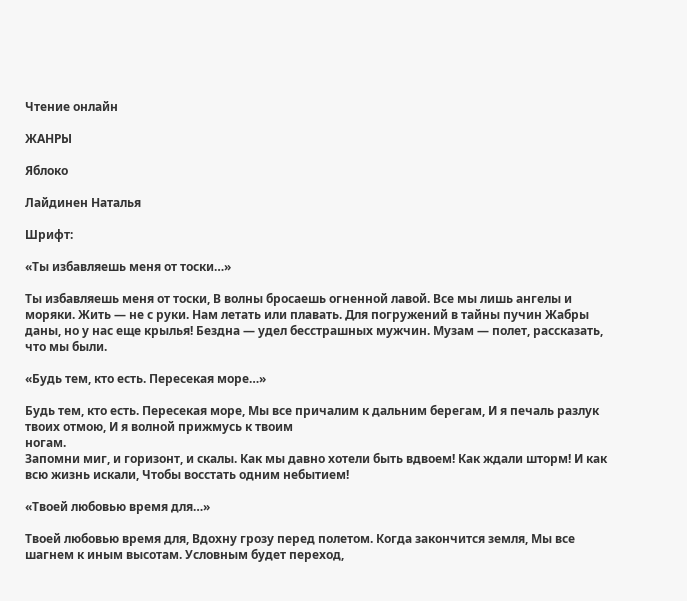Чтение онлайн

ЖАНРЫ

Яблоко

Лайдинен Наталья

Шрифт:

«Ты избавляешь меня от тоски…»

Ты избавляешь меня от тоски, В волны бросаешь огненной лавой. Все мы лишь ангелы и моряки. Жить — не с руки. Нам летать или плавать. Для погружений в тайны пучин Жабры даны, но у нас еще крылья! Бездна — удел бесстрашных мужчин. Музам — полет, рассказать, что мы были.

«Будь тем, кто есть. Пересекая море…»

Будь тем, кто есть. Пересекая море, Мы все причалим к дальним берегам, И я печаль разлук твоих отмою, И я волной прижмусь к твоим
ногам.
Запомни миг, и горизонт, и скалы. Как мы давно хотели быть вдвоем! Как ждали шторм! И как всю жизнь искали, Чтобы восстать одним небытием!

«Твоей любовью время для…»

Твоей любовью время для, Вдохну грозу перед полетом. Когда закончится земля, Мы все шагнем к иным высотам. Условным будет переход,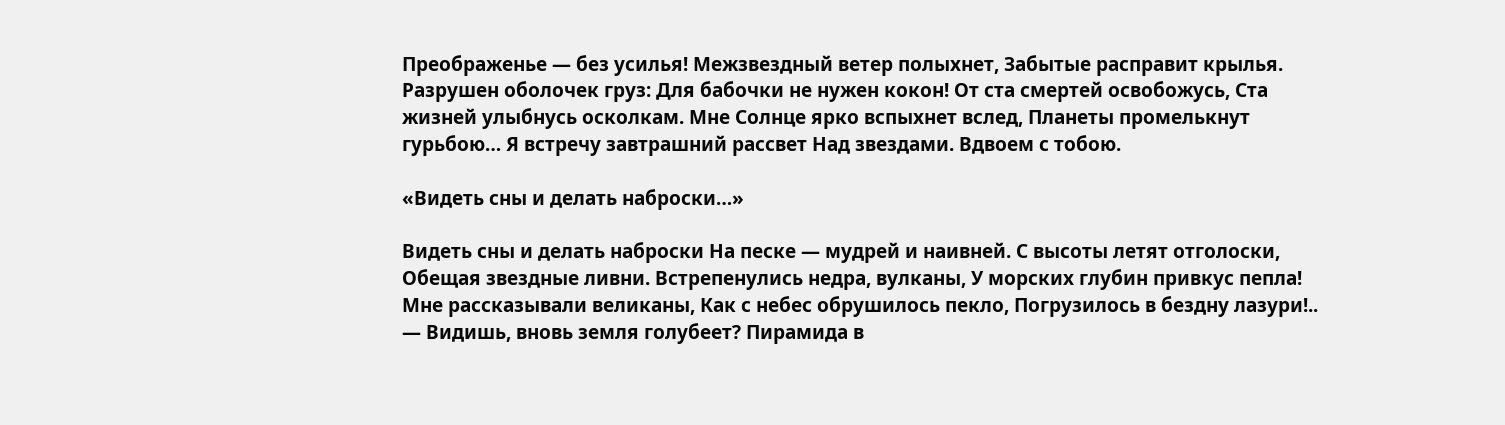Преображенье — без усилья! Межзвездный ветер полыхнет, Забытые расправит крылья. Разрушен оболочек груз: Для бабочки не нужен кокон! От ста смертей освобожусь, Ста жизней улыбнусь осколкам. Мне Солнце ярко вспыхнет вслед, Планеты промелькнут гурьбою… Я встречу завтрашний рассвет Над звездами. Вдвоем с тобою.

«Видеть сны и делать наброски…»

Видеть сны и делать наброски На песке — мудрей и наивней. С высоты летят отголоски, Обещая звездные ливни. Встрепенулись недра, вулканы, У морских глубин привкус пепла! Мне рассказывали великаны, Как с небес обрушилось пекло, Погрузилось в бездну лазури!.. — Видишь, вновь земля голубеет? Пирамида в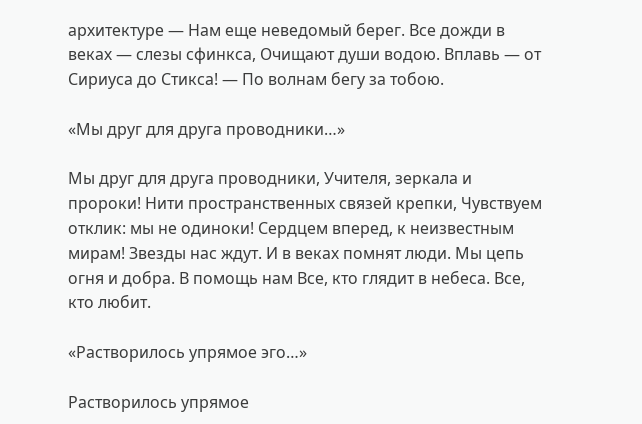архитектуре — Нам еще неведомый берег. Все дожди в веках — слезы сфинкса, Очищают души водою. Вплавь — от Сириуса до Стикса! — По волнам бегу за тобою.

«Мы друг для друга проводники…»

Мы друг для друга проводники, Учителя, зеркала и пророки! Нити пространственных связей крепки, Чувствуем отклик: мы не одиноки! Сердцем вперед, к неизвестным мирам! Звезды нас ждут. И в веках помнят люди. Мы цепь огня и добра. В помощь нам Все, кто глядит в небеса. Все, кто любит.

«Растворилось упрямое эго…»

Растворилось упрямое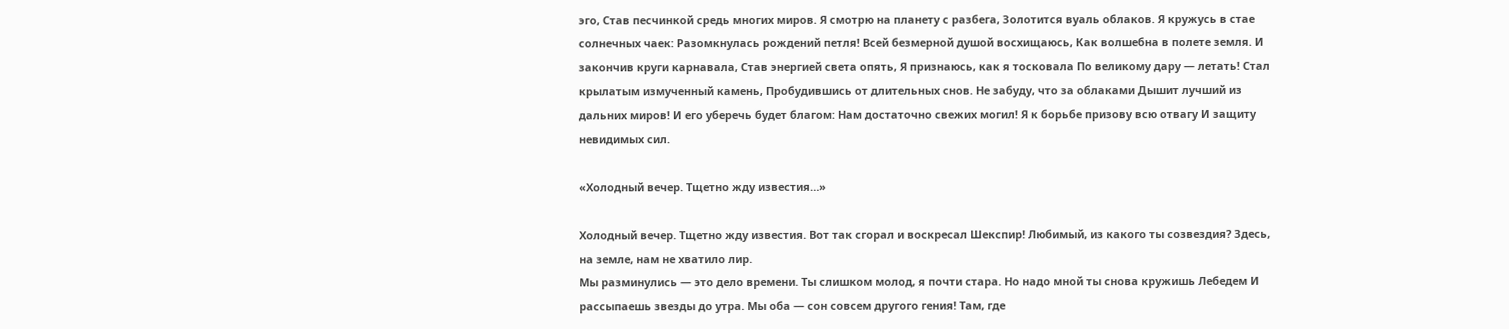эго, Став песчинкой средь многих миров. Я смотрю на планету с разбега, Золотится вуаль облаков. Я кружусь в стае солнечных чаек: Разомкнулась рождений петля! Всей безмерной душой восхищаюсь, Как волшебна в полете земля. И закончив круги карнавала, Став энергией света опять, Я признаюсь, как я тосковала По великому дару — летать! Стал крылатым измученный камень, Пробудившись от длительных снов. Не забуду, что за облаками Дышит лучший из дальних миров! И его уберечь будет благом: Нам достаточно свежих могил! Я к борьбе призову всю отвагу И защиту невидимых сил.

«Холодный вечер. Тщетно жду известия…»

Холодный вечер. Тщетно жду известия. Вот так сгорал и воскресал Шекспир! Любимый, из какого ты созвездия? Здесь,
на земле, нам не хватило лир.
Мы разминулись — это дело времени. Ты слишком молод, я почти стара. Но надо мной ты снова кружишь Лебедем И рассыпаешь звезды до утра. Мы оба — сон совсем другого гения! Там, где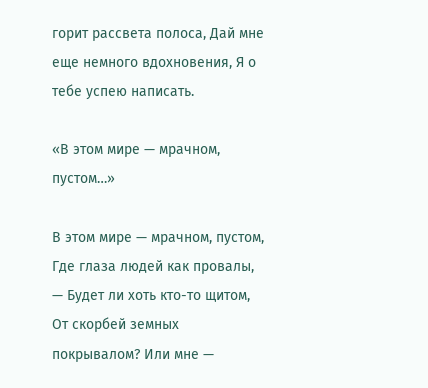горит рассвета полоса, Дай мне еще немного вдохновения, Я о тебе успею написать.

«В этом мире — мрачном, пустом…»

В этом мире — мрачном, пустом, Где глаза людей как провалы, — Будет ли хоть кто-то щитом, От скорбей земных покрывалом? Или мне —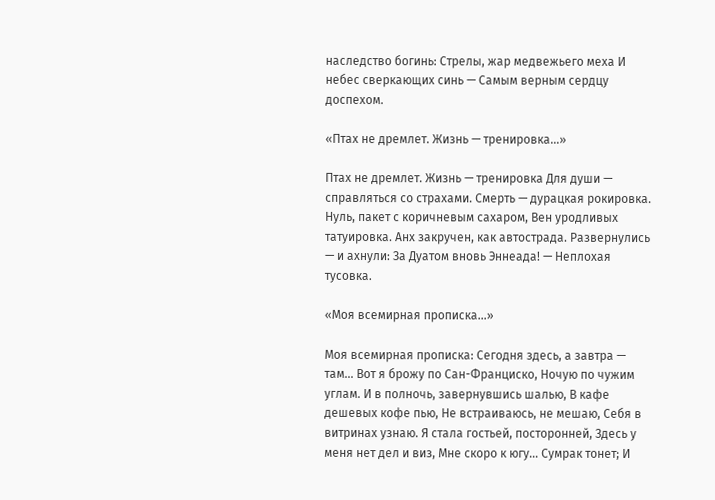наследство богинь: Стрелы, жар медвежьего меха И небес сверкающих синь — Самым верным сердцу доспехом.

«Птах не дремлет. Жизнь — тренировка…»

Птах не дремлет. Жизнь — тренировка Для души — справляться со страхами. Смерть — дурацкая рокировка. Нуль, пакет с коричневым сахаром, Вен уродливых татуировка. Анх закручен, как автострада. Развернулись — и ахнули: За Дуатом вновь Эннеада! — Неплохая тусовка.

«Моя всемирная прописка…»

Моя всемирная прописка: Сегодня здесь, а завтра — там… Вот я брожу по Сан-Франциско, Ночую по чужим углам. И в полночь, завернувшись шалью, В кафе дешевых кофе пью, Не встраиваюсь, не мешаю, Себя в витринах узнаю. Я стала гостьей, посторонней, Здесь у меня нет дел и виз, Мне скоро к югу… Сумрак тонет; И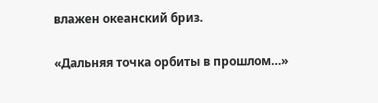влажен океанский бриз.

«Дальняя точка орбиты в прошлом…»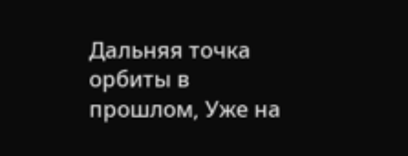Дальняя точка орбиты в прошлом, Уже на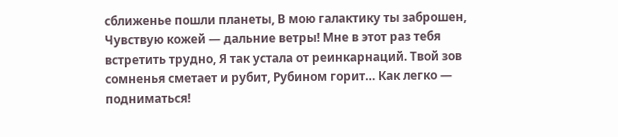сближенье пошли планеты, В мою галактику ты заброшен, Чувствую кожей — дальние ветры! Мне в этот раз тебя встретить трудно, Я так устала от реинкарнаций. Твой зов сомненья сметает и рубит, Рубином горит… Как легко — подниматься!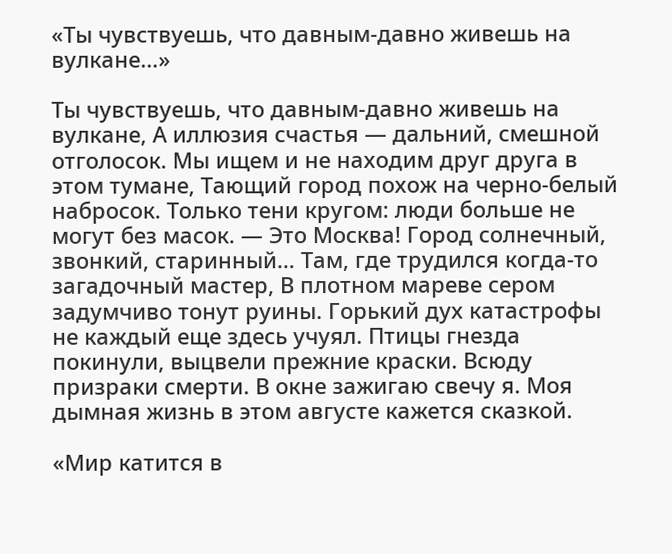«Ты чувствуешь, что давным-давно живешь на вулкане…»

Ты чувствуешь, что давным-давно живешь на вулкане, А иллюзия счастья — дальний, смешной отголосок. Мы ищем и не находим друг друга в этом тумане, Тающий город похож на черно-белый набросок. Только тени кругом: люди больше не могут без масок. — Это Москва! Город солнечный, звонкий, старинный… Там, где трудился когда-то загадочный мастер, В плотном мареве сером задумчиво тонут руины. Горький дух катастрофы не каждый еще здесь учуял. Птицы гнезда покинули, выцвели прежние краски. Всюду призраки смерти. В окне зажигаю свечу я. Моя дымная жизнь в этом августе кажется сказкой.

«Мир катится в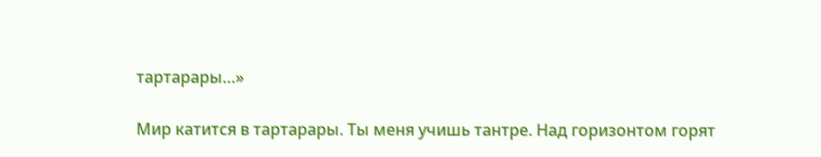тартарары…»

Мир катится в тартарары. Ты меня учишь тантре. Над горизонтом горят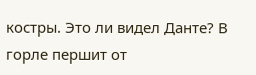костры. Это ли видел Данте? В горле першит от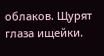облаков. Щурят глаза ищейки.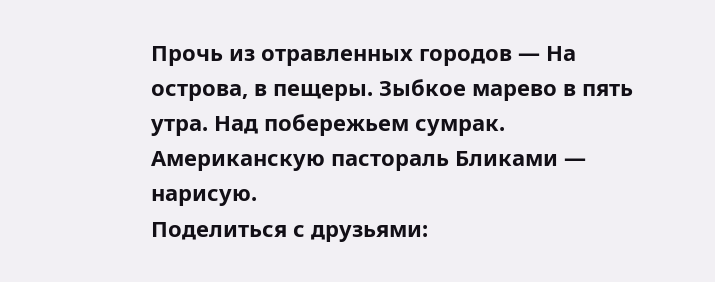Прочь из отравленных городов — На острова, в пещеры. Зыбкое марево в пять утра. Над побережьем сумрак. Американскую пастораль Бликами — нарисую.
Поделиться с друзьями: